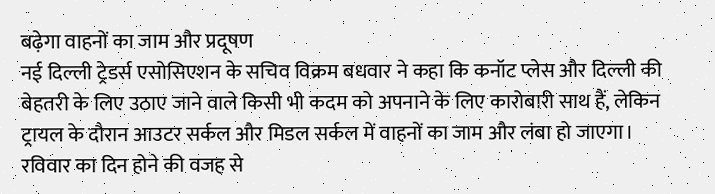बढ़ेगा वाहनों का जाम और प्रदूषण
नई दिल्ली ट्रेडर्स एसोसिएशन के सचिव विक्रम बधवार ने कहा कि कनॉट प्लेस और दिल्ली की बेहतरी के लिए उठाए जाने वाले किसी भी कदम को अपनाने के लिए कारोबारी साथ हैं, लेकिन ट्रायल के दौरान आउटर सर्कल और मिडल सर्कल में वाहनों का जाम और लंबा हो जाएगा।
रविवार का दिन होने की वजह से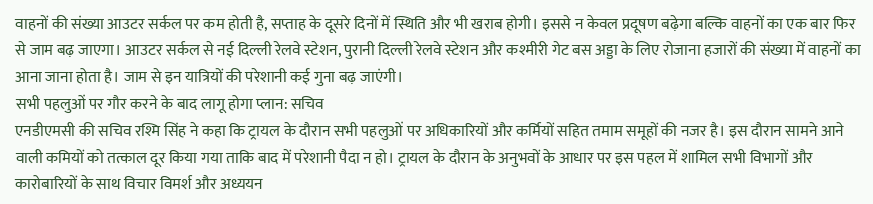वाहनों की संख्या आउटर सर्कल पर कम होती है, सप्ताह के दूसरे दिनों में स्थिति और भी खराब होगी। इससे न केवल प्रदूषण बढ़ेगा बल्कि वाहनों का एक बार फिर से जाम बढ़ जाएगा। आउटर सर्कल से नई दिल्ली रेलवे स्टेशन, पुरानी दिल्ली रेलवे स्टेशन और कश्मीरी गेट बस अड्डा के लिए रोजाना हजारों की संख्या में वाहनों का आना जाना होता है। जाम से इन यात्रियों की परेशानी कई गुना बढ़ जाएंगी।
सभी पहलुओं पर गौर करने के बाद लागू होगा प्लान: सचिव
एनडीएमसी की सचिव रश्मि सिंह ने कहा कि ट्रायल के दौरान सभी पहलुओं पर अधिकारियों और कर्मियों सहित तमाम समूहों की नजर है। इस दौरान सामने आने वाली कमियों को तत्काल दूर किया गया ताकि बाद में परेशानी पैदा न हो। ट्रायल के दौरान के अनुभवों के आधार पर इस पहल में शामिल सभी विभागों और कारोबारियों के साथ विचार विमर्श और अध्ययन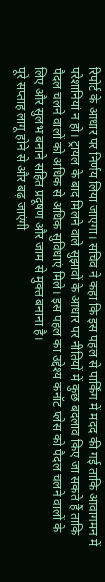रिपोर्ट के आधार पर निर्णय लिया जाएगा। सचिव ने कहा कि इस पहल से पार्किंग में मदद की गई ताकि आवागमन में परेशानियां न हो। ट्रायल के बाद मिलने वाले सुझावों के आधार पर नीतियों में कुछ बदलाव किए जा सकते हैं ताकि पैदल चलने वालों को अधिक से अधिक सुविधाएं मिले। इस पहल का उद्देश्य कनॉट प्लेस को पैदल चलने वालों के लिए और सुलभ बनाने सहित प्रदूषण और जाम से मुक्त बनाना है।
पूरे सप्ताह लागू होने से और बढ़ जाएंगी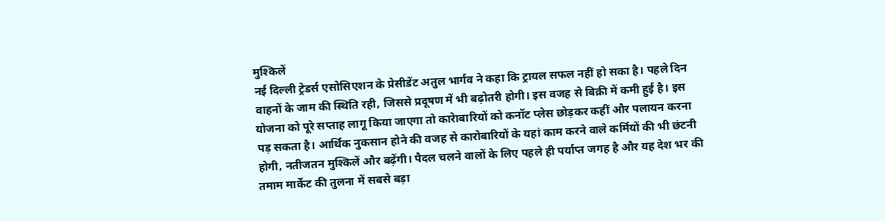मुश्किलें
नई दिल्ली ट्रेडर्स एसोसिएशन के प्रेसीडेंट अतुल भार्गव ने कहा कि ट्रायल सफल नहीं हो सका है। पहले दिन वाहनों के जाम की स्थिति रही, जिससे प्रदूषण में भी बढ़ोतरी होगी। इस वजह से बिक्री में कमी हुई है। इस योजना को पूरे सप्ताह लागू किया जाएगा तो कारेाबारियों को कनॉट प्लेस छोड़कर कहीं और पलायन करना पड़ सकता है। आर्थिक नुकसान होने की वजह से कारोबारियों के यहां काम करने वाले कर्मियों की भी छंटनी होगी, नतीजतन मुश्किलें और बढ़ेंगी। पैदल चलने वालों के लिए पहले ही पर्याप्त जगह है और यह देश भर की तमाम मार्केट की तुलना में सबसे बड़ा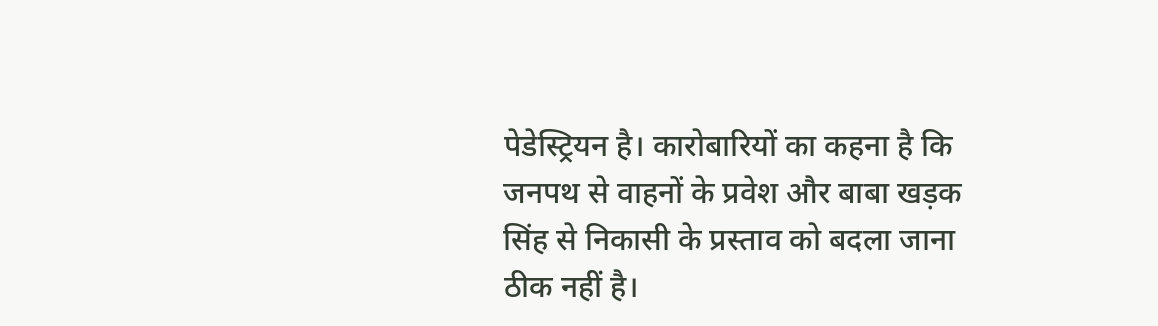पेडेस्ट्रियन है। कारोबारियों का कहना है कि जनपथ से वाहनों के प्रवेश और बाबा खड़क सिंह से निकासी के प्रस्ताव को बदला जाना ठीक नहीं है।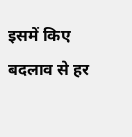इसमें किए बदलाव से हर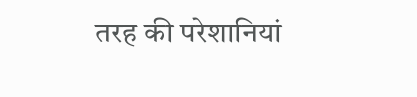तरह की परेशानियां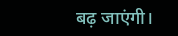बढ़ जाएंगी।